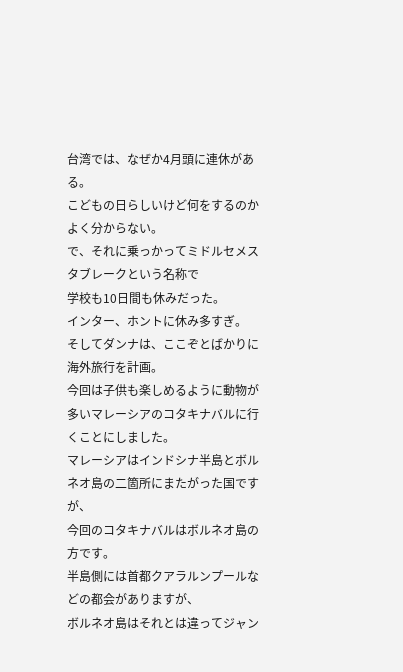台湾では、なぜか4月頭に連休がある。
こどもの日らしいけど何をするのかよく分からない。
で、それに乗っかってミドルセメスタブレークという名称で
学校も10日間も休みだった。
インター、ホントに休み多すぎ。
そしてダンナは、ここぞとばかりに海外旅行を計画。
今回は子供も楽しめるように動物が多いマレーシアのコタキナバルに行くことにしました。
マレーシアはインドシナ半島とボルネオ島の二箇所にまたがった国ですが、
今回のコタキナバルはボルネオ島の方です。
半島側には首都クアラルンプールなどの都会がありますが、
ボルネオ島はそれとは違ってジャン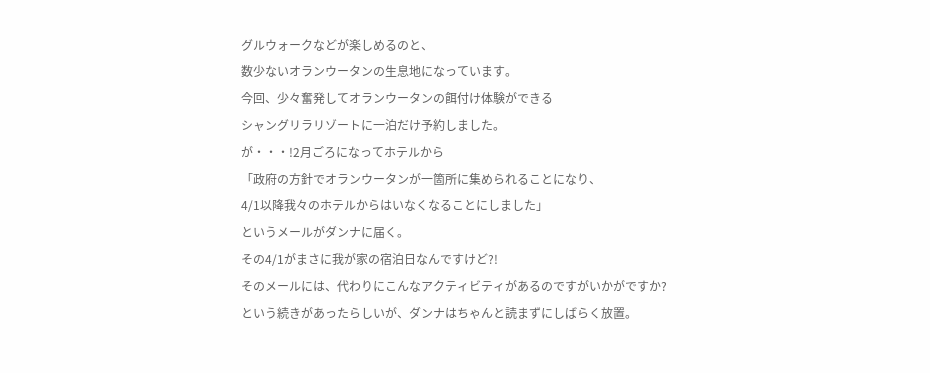グルウォークなどが楽しめるのと、
数少ないオランウータンの生息地になっています。
今回、少々奮発してオランウータンの餌付け体験ができる
シャングリラリゾートに一泊だけ予約しました。
が・・・!2月ごろになってホテルから
「政府の方針でオランウータンが一箇所に集められることになり、
4/1以降我々のホテルからはいなくなることにしました」
というメールがダンナに届く。
その4/1がまさに我が家の宿泊日なんですけど?!
そのメールには、代わりにこんなアクティビティがあるのですがいかがですか?
という続きがあったらしいが、ダンナはちゃんと読まずにしばらく放置。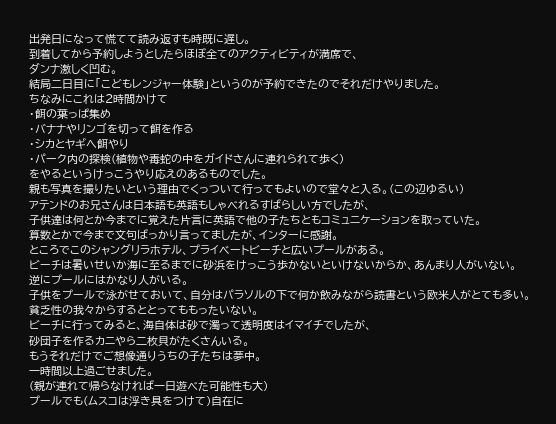出発日になって慌てて読み返すも時既に遅し。
到着してから予約しようとしたらほぼ全てのアクティビティが満席で、
ダンナ激しく凹む。
結局二日目に「こどもレンジャー体験」というのが予約できたのでそれだけやりました。
ちなみにこれは2時間かけて
・餌の葉っぱ集め
・バナナやリンゴを切って餌を作る
・シカとヤギへ餌やり
・パーク内の探検(植物や毒蛇の中をガイドさんに連れられて歩く)
をやるというけっこうやり応えのあるものでした。
親も写真を撮りたいという理由でくっついて行ってもよいので堂々と入る。(この辺ゆるい)
アテンドのお兄さんは日本語も英語もしゃべれるすばらしい方でしたが、
子供達は何とか今までに覚えた片言に英語で他の子たちともコミュニケーションを取っていた。
算数とかで今まで文句ばっかり言ってましたが、インターに感謝。
ところでこのシャングリラホテル、プライベートビーチと広いプールがある。
ビーチは暑いせいか海に至るまでに砂浜をけっこう歩かないといけないからか、あんまり人がいない。
逆にプールにはかなり人がいる。
子供をプールで泳がせておいて、自分はパラソルの下で何か飲みながら読書という欧米人がとても多い。
貧乏性の我々からするととってももったいない。
ビーチに行ってみると、海自体は砂で濁って透明度はイマイチでしたが、
砂団子を作るカニやら二枚貝がたくさんいる。
もうそれだけでご想像通りうちの子たちは夢中。
一時間以上過ごせました。
(親が連れて帰らなければ一日遊べた可能性も大)
プールでも(ムスコは浮き具をつけて)自在に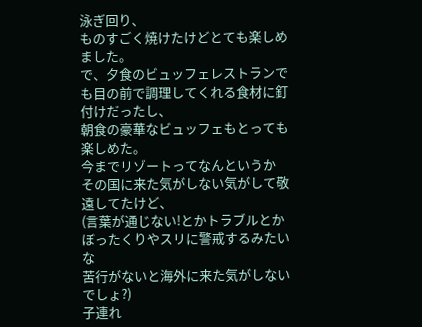泳ぎ回り、
ものすごく焼けたけどとても楽しめました。
で、夕食のビュッフェレストランでも目の前で調理してくれる食材に釘付けだったし、
朝食の豪華なビュッフェもとっても楽しめた。
今までリゾートってなんというか
その国に来た気がしない気がして敬遠してたけど、
(言葉が通じない!とかトラブルとかぼったくりやスリに警戒するみたいな
苦行がないと海外に来た気がしないでしょ?)
子連れ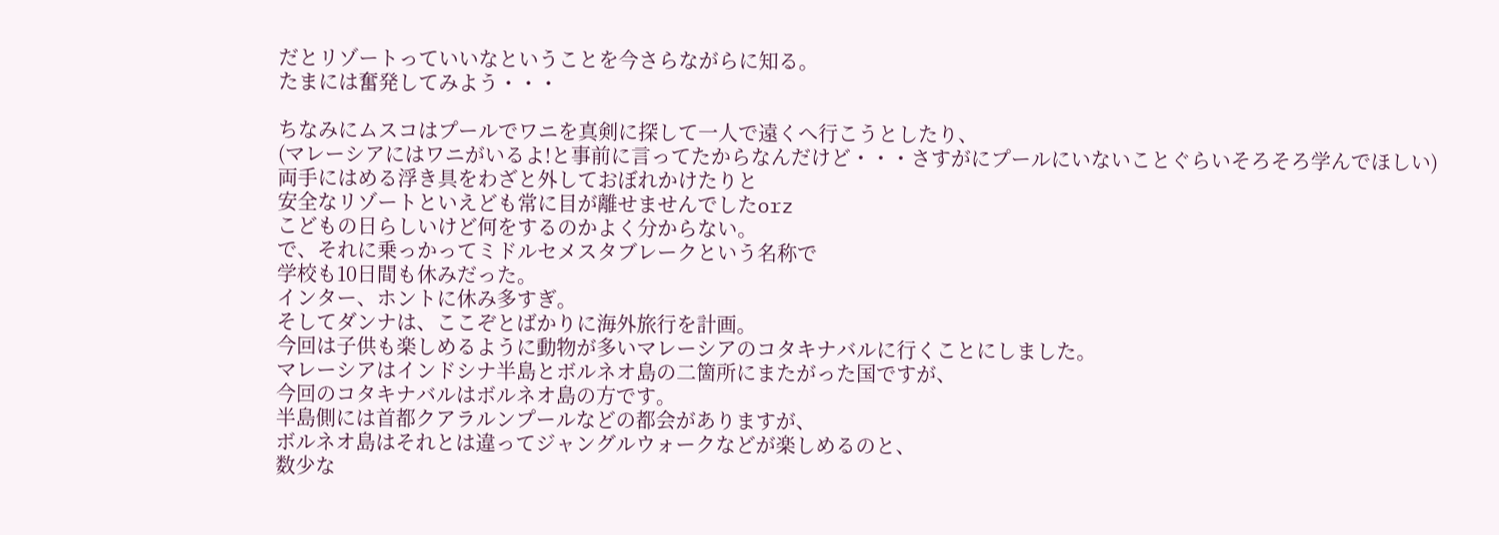だとリゾートっていいなということを今さらながらに知る。
たまには奮発してみよう・・・

ちなみにムスコはプールでワニを真剣に探して一人で遠くへ行こうとしたり、
(マレーシアにはワニがいるよ!と事前に言ってたからなんだけど・・・さすがにプールにいないことぐらいそろそろ学んでほしい)
両手にはめる浮き具をわざと外しておぼれかけたりと
安全なリゾートといえども常に目が離せませんでしたorz
こどもの日らしいけど何をするのかよく分からない。
で、それに乗っかってミドルセメスタブレークという名称で
学校も10日間も休みだった。
インター、ホントに休み多すぎ。
そしてダンナは、ここぞとばかりに海外旅行を計画。
今回は子供も楽しめるように動物が多いマレーシアのコタキナバルに行くことにしました。
マレーシアはインドシナ半島とボルネオ島の二箇所にまたがった国ですが、
今回のコタキナバルはボルネオ島の方です。
半島側には首都クアラルンプールなどの都会がありますが、
ボルネオ島はそれとは違ってジャングルウォークなどが楽しめるのと、
数少な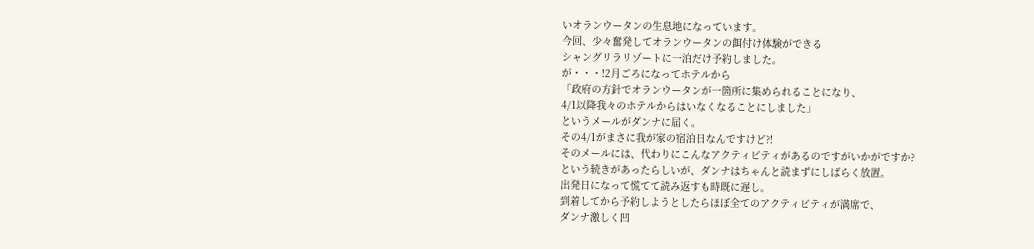いオランウータンの生息地になっています。
今回、少々奮発してオランウータンの餌付け体験ができる
シャングリラリゾートに一泊だけ予約しました。
が・・・!2月ごろになってホテルから
「政府の方針でオランウータンが一箇所に集められることになり、
4/1以降我々のホテルからはいなくなることにしました」
というメールがダンナに届く。
その4/1がまさに我が家の宿泊日なんですけど?!
そのメールには、代わりにこんなアクティビティがあるのですがいかがですか?
という続きがあったらしいが、ダンナはちゃんと読まずにしばらく放置。
出発日になって慌てて読み返すも時既に遅し。
到着してから予約しようとしたらほぼ全てのアクティビティが満席で、
ダンナ激しく凹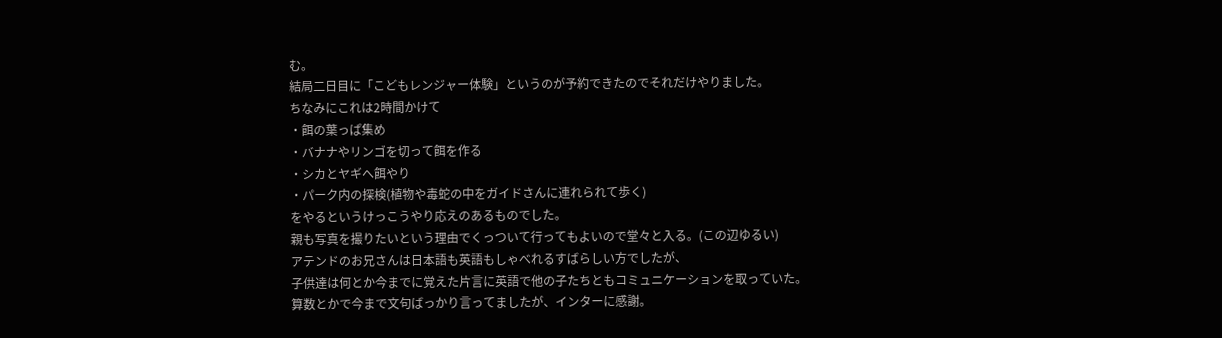む。
結局二日目に「こどもレンジャー体験」というのが予約できたのでそれだけやりました。
ちなみにこれは2時間かけて
・餌の葉っぱ集め
・バナナやリンゴを切って餌を作る
・シカとヤギへ餌やり
・パーク内の探検(植物や毒蛇の中をガイドさんに連れられて歩く)
をやるというけっこうやり応えのあるものでした。
親も写真を撮りたいという理由でくっついて行ってもよいので堂々と入る。(この辺ゆるい)
アテンドのお兄さんは日本語も英語もしゃべれるすばらしい方でしたが、
子供達は何とか今までに覚えた片言に英語で他の子たちともコミュニケーションを取っていた。
算数とかで今まで文句ばっかり言ってましたが、インターに感謝。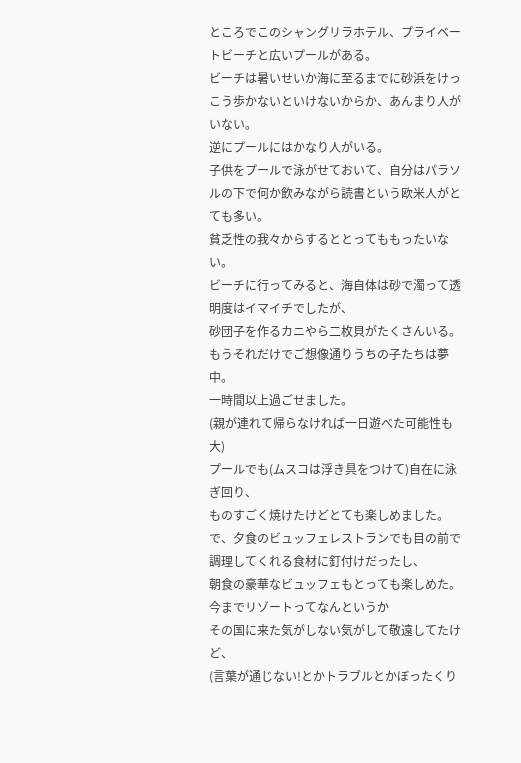ところでこのシャングリラホテル、プライベートビーチと広いプールがある。
ビーチは暑いせいか海に至るまでに砂浜をけっこう歩かないといけないからか、あんまり人がいない。
逆にプールにはかなり人がいる。
子供をプールで泳がせておいて、自分はパラソルの下で何か飲みながら読書という欧米人がとても多い。
貧乏性の我々からするととってももったいない。
ビーチに行ってみると、海自体は砂で濁って透明度はイマイチでしたが、
砂団子を作るカニやら二枚貝がたくさんいる。
もうそれだけでご想像通りうちの子たちは夢中。
一時間以上過ごせました。
(親が連れて帰らなければ一日遊べた可能性も大)
プールでも(ムスコは浮き具をつけて)自在に泳ぎ回り、
ものすごく焼けたけどとても楽しめました。
で、夕食のビュッフェレストランでも目の前で調理してくれる食材に釘付けだったし、
朝食の豪華なビュッフェもとっても楽しめた。
今までリゾートってなんというか
その国に来た気がしない気がして敬遠してたけど、
(言葉が通じない!とかトラブルとかぼったくり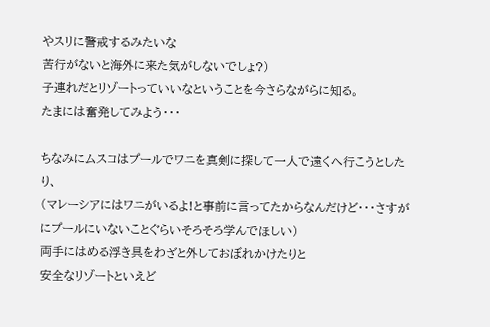やスリに警戒するみたいな
苦行がないと海外に来た気がしないでしょ?)
子連れだとリゾートっていいなということを今さらながらに知る。
たまには奮発してみよう・・・

ちなみにムスコはプールでワニを真剣に探して一人で遠くへ行こうとしたり、
(マレーシアにはワニがいるよ!と事前に言ってたからなんだけど・・・さすがにプールにいないことぐらいそろそろ学んでほしい)
両手にはめる浮き具をわざと外しておぼれかけたりと
安全なリゾートといえど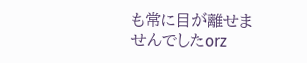も常に目が離せませんでしたorz